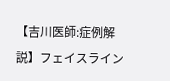【吉川医師:症例解説】フェイスライン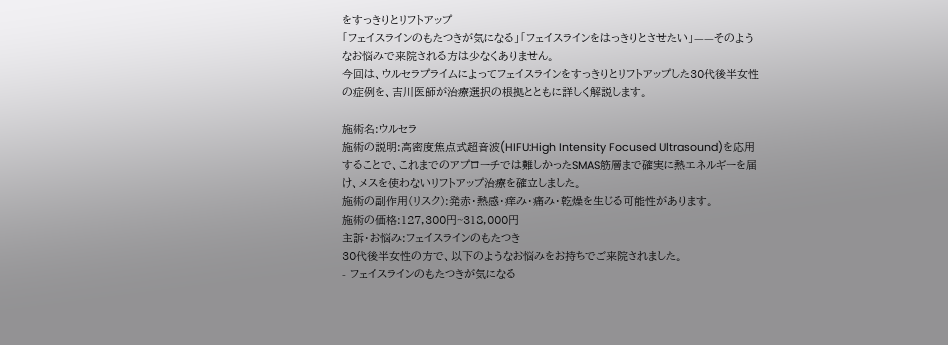をすっきりとリフトアップ
「フェイスラインのもたつきが気になる」「フェイスラインをはっきりとさせたい」——そのようなお悩みで来院される方は少なくありません。
今回は、ウルセラプライムによってフェイスラインをすっきりとリフトアップした30代後半女性の症例を、吉川医師が治療選択の根拠とともに詳しく解説します。

施術名:ウルセラ
施術の説明:高密度焦点式超音波(HIFU:High Intensity Focused Ultrasound)を応用することで、これまでのアプローチでは難しかったSMAS筋層まで確実に熱エネルギーを届け、メスを使わないリフトアップ治療を確立しました。
施術の副作用(リスク):発赤・熱感・痒み・痛み・乾燥を生じる可能性があります。
施術の価格:127,300円~318,000円
主訴・お悩み:フェイスラインのもたつき
30代後半女性の方で、以下のようなお悩みをお持ちでご来院されました。
- フェイスラインのもたつきが気になる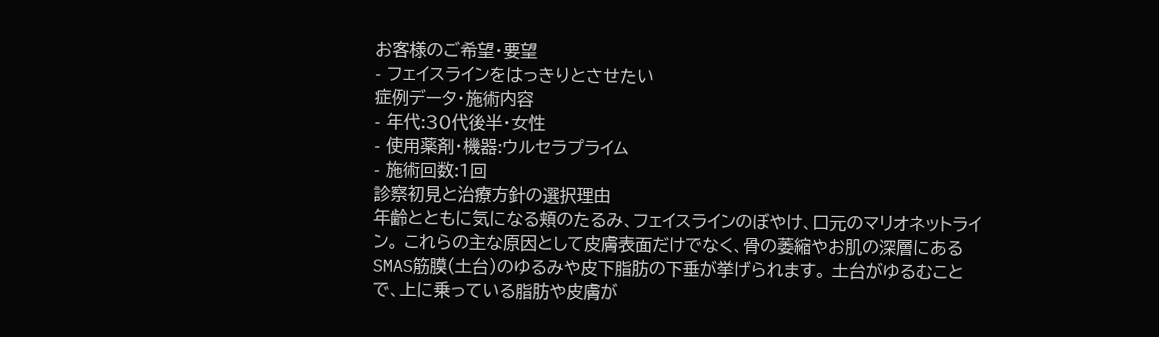お客様のご希望・要望
- フェイスラインをはっきりとさせたい
症例データ・施術内容
- 年代:30代後半・女性
- 使用薬剤・機器:ウルセラプライム
- 施術回数:1回
診察初見と治療方針の選択理由
年齢とともに気になる頬のたるみ、フェイスラインのぼやけ、口元のマリオネットライン。 これらの主な原因として皮膚表面だけでなく、骨の萎縮やお肌の深層にあるSMAS筋膜(土台)のゆるみや皮下脂肪の下垂が挙げられます。 土台がゆるむことで、上に乗っている脂肪や皮膚が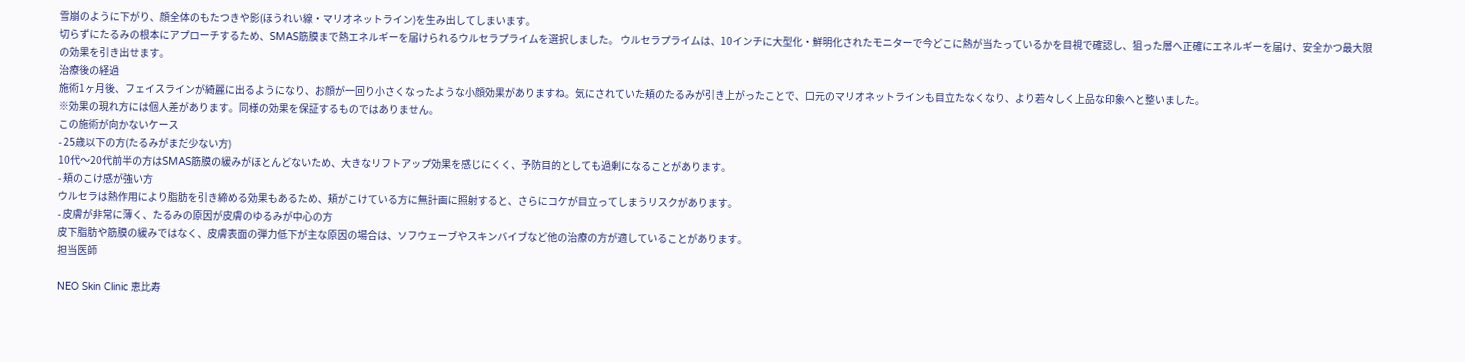雪崩のように下がり、顔全体のもたつきや影(ほうれい線・マリオネットライン)を生み出してしまいます。
切らずにたるみの根本にアプローチするため、SMAS筋膜まで熱エネルギーを届けられるウルセラプライムを選択しました。 ウルセラプライムは、10インチに大型化・鮮明化されたモニターで今どこに熱が当たっているかを目視で確認し、狙った層へ正確にエネルギーを届け、安全かつ最大限の効果を引き出せます。
治療後の経過
施術1ヶ月後、フェイスラインが綺麗に出るようになり、お顔が一回り小さくなったような小顔効果がありますね。気にされていた頬のたるみが引き上がったことで、口元のマリオネットラインも目立たなくなり、より若々しく上品な印象へと整いました。
※効果の現れ方には個人差があります。同様の効果を保証するものではありません。
この施術が向かないケース
- 25歳以下の方(たるみがまだ少ない方)
10代〜20代前半の方はSMAS筋膜の緩みがほとんどないため、大きなリフトアップ効果を感じにくく、予防目的としても過剰になることがあります。
- 頬のこけ感が強い方
ウルセラは熱作用により脂肪を引き締める効果もあるため、頬がこけている方に無計画に照射すると、さらにコケが目立ってしまうリスクがあります。
- 皮膚が非常に薄く、たるみの原因が皮膚のゆるみが中心の方
皮下脂肪や筋膜の緩みではなく、皮膚表面の弾力低下が主な原因の場合は、ソフウェーブやスキンバイブなど他の治療の方が適していることがあります。
担当医師

NEO Skin Clinic 恵比寿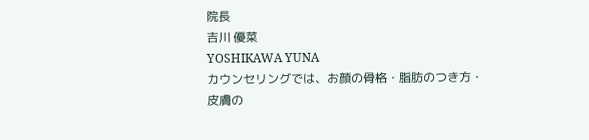院長
吉川 優菜
YOSHIKAWA YUNA
カウンセリングでは、お顔の骨格・脂肪のつき方・皮膚の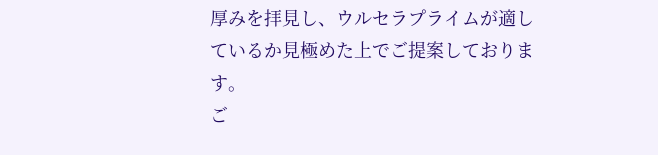厚みを拝見し、ウルセラプライムが適しているか見極めた上でご提案しております。
ご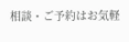相談・ご予約はお気軽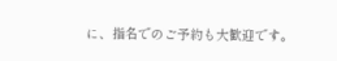に、指名でのご予約も大歓迎です。